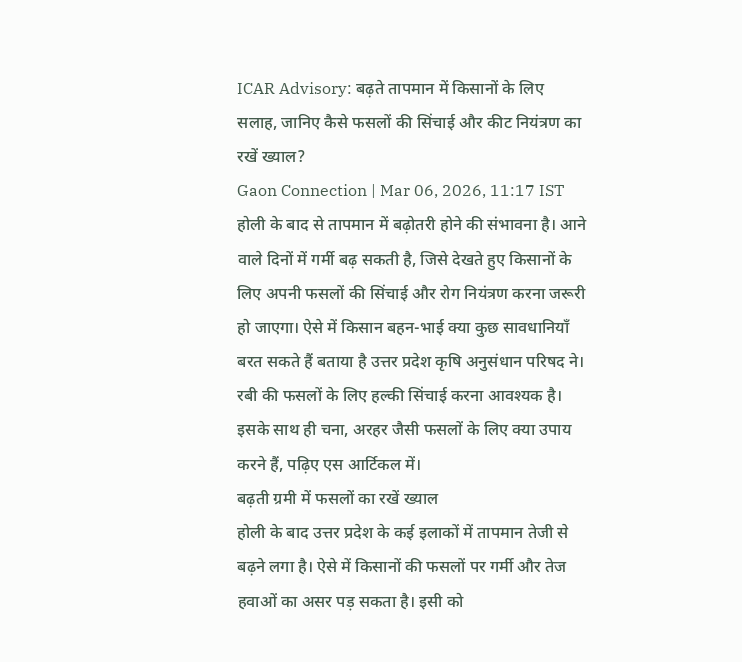ICAR Advisory: बढ़ते तापमान में किसानों के लिए सलाह, जानिए कैसे फसलों की सिंचाई और कीट नियंत्रण का रखें ख्याल?
Gaon Connection | Mar 06, 2026, 11:17 IST
होली के बाद से तापमान में बढ़ोतरी होने की संभावना है। आने वाले दिनों में गर्मी बढ़ सकती है, जिसे देखते हुए किसानों के लिए अपनी फसलों की सिंचाई और रोग नियंत्रण करना जरूरी हो जाएगा। ऐसे में किसान बहन-भाई क्या कुछ सावधानियाँ बरत सकते हैं बताया है उत्तर प्रदेश कृषि अनुसंधान परिषद ने। रबी की फसलों के लिए हल्की सिंचाई करना आवश्यक है। इसके साथ ही चना, अरहर जैसी फसलों के लिए क्या उपाय करने हैं, पढ़िए एस आर्टिकल में।
बढ़ती ग्रमी में फसलों का रखें ख्याल
होली के बाद उत्तर प्रदेश के कई इलाकों में तापमान तेजी से बढ़ने लगा है। ऐसे में किसानों की फसलों पर गर्मी और तेज हवाओं का असर पड़ सकता है। इसी को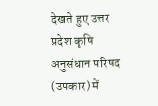देखते हुए उत्तर प्रदेश कृषि अनुसंधान परिषद (उपकार) में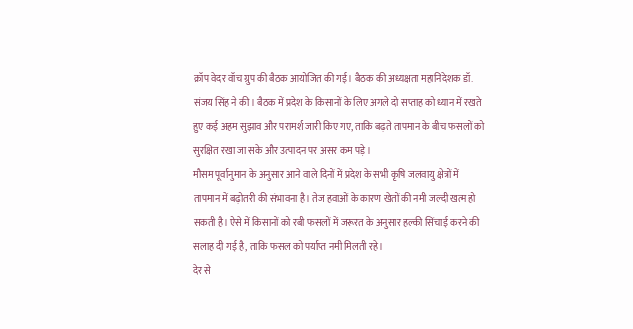क्रॉप वेदर वॉच ग्रुप की बैठक आयोजित की गई। बैठक की अध्यक्षता महानिदेशक डॉ. संजय सिंह ने की। बैठक में प्रदेश के किसानों के लिए अगले दो सप्ताह को ध्यान में रखते हुए कई अहम सुझाव और परामर्श जारी किए गए, ताकि बढ़ते तापमान के बीच फसलों को सुरक्षित रखा जा सके और उत्पादन पर असर कम पड़े।
मौसम पूर्वानुमान के अनुसार आने वाले दिनों में प्रदेश के सभी कृषि जलवायु क्षेत्रों में तापमान में बढ़ोतरी की संभावना है। तेज हवाओं के कारण खेतों की नमी जल्दी खत्म हो सकती है। ऐसे में किसानों को रबी फसलों में जरूरत के अनुसार हल्की सिंचाई करने की सलाह दी गई है, ताकि फसल को पर्याप्त नमी मिलती रहे।
देर से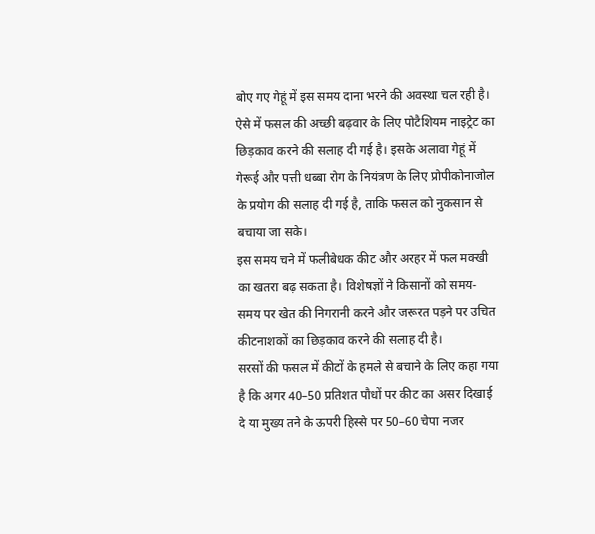बोए गए गेहूं में इस समय दाना भरने की अवस्था चल रही है। ऐसे में फसल की अच्छी बढ़वार के लिए पोटैशियम नाइट्रेट का छिड़काव करने की सलाह दी गई है। इसके अलावा गेहूं में गेरूई और पत्ती धब्बा रोग के नियंत्रण के लिए प्रोपीकोनाजोल के प्रयोग की सलाह दी गई है, ताकि फसल को नुकसान से बचाया जा सके।
इस समय चने में फलीबेधक कीट और अरहर में फल मक्खी का खतरा बढ़ सकता है। विशेषज्ञों ने किसानों को समय-समय पर खेत की निगरानी करने और जरूरत पड़ने पर उचित कीटनाशकों का छिड़काव करने की सलाह दी है।
सरसों की फसल में कीटों के हमले से बचाने के लिए कहा गया है कि अगर 40–50 प्रतिशत पौधों पर कीट का असर दिखाई दे या मुख्य तने के ऊपरी हिस्से पर 50–60 चेपा नजर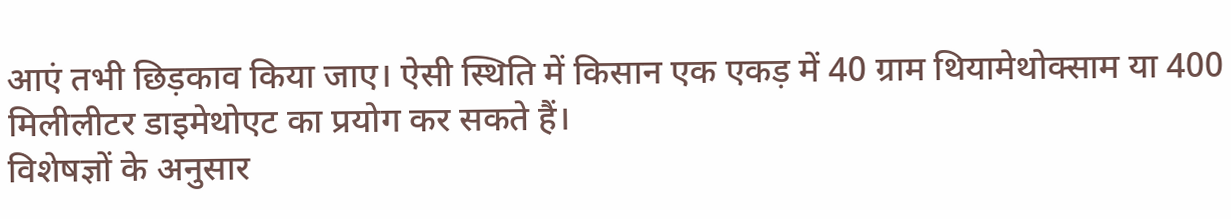आएं तभी छिड़काव किया जाए। ऐसी स्थिति में किसान एक एकड़ में 40 ग्राम थियामेथोक्साम या 400 मिलीलीटर डाइमेथोएट का प्रयोग कर सकते हैं।
विशेषज्ञों के अनुसार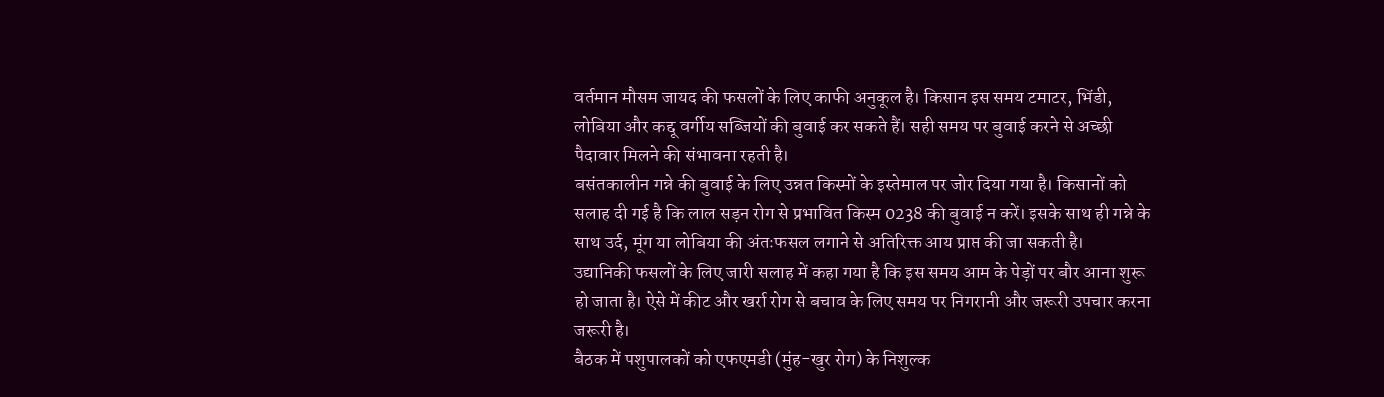वर्तमान मौसम जायद की फसलों के लिए काफी अनुकूल है। किसान इस समय टमाटर, भिंडी, लोबिया और कद्दू वर्गीय सब्जियों की बुवाई कर सकते हैं। सही समय पर बुवाई करने से अच्छी पैदावार मिलने की संभावना रहती है।
बसंतकालीन गन्ने की बुवाई के लिए उन्नत किस्मों के इस्तेमाल पर जोर दिया गया है। किसानों को सलाह दी गई है कि लाल सड़न रोग से प्रभावित किस्म 0238 की बुवाई न करें। इसके साथ ही गन्ने के साथ उर्द, मूंग या लोबिया की अंतःफसल लगाने से अतिरिक्त आय प्राप्त की जा सकती है।
उद्यानिकी फसलों के लिए जारी सलाह में कहा गया है कि इस समय आम के पेड़ों पर बौर आना शुरू हो जाता है। ऐसे में कीट और खर्रा रोग से बचाव के लिए समय पर निगरानी और जरूरी उपचार करना जरूरी है।
बैठक में पशुपालकों को एफएमडी (मुंह-खुर रोग) के निशुल्क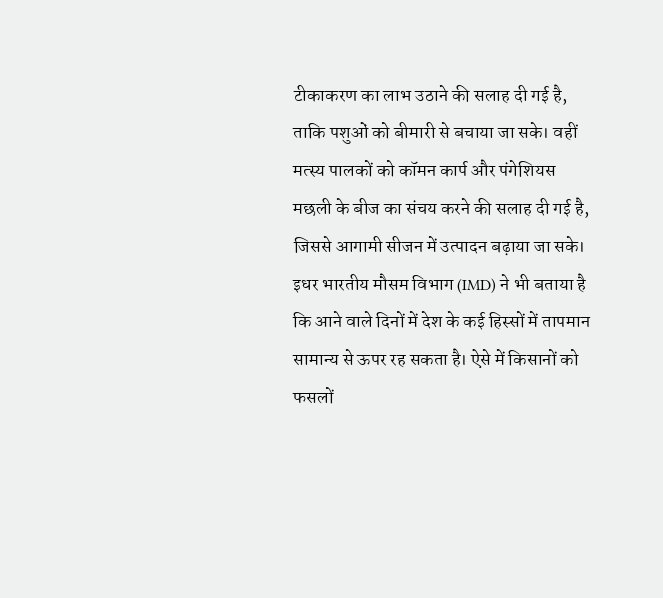टीकाकरण का लाभ उठाने की सलाह दी गई है, ताकि पशुओं को बीमारी से बचाया जा सके। वहीं मत्स्य पालकों को कॉमन कार्प और पंगेशियस मछली के बीज का संचय करने की सलाह दी गई है, जिससे आगामी सीजन में उत्पादन बढ़ाया जा सके।
इधर भारतीय मौसम विभाग (IMD) ने भी बताया है कि आने वाले दिनों में देश के कई हिस्सों में तापमान सामान्य से ऊपर रह सकता है। ऐसे में किसानों को फसलों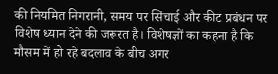की नियमित निगरानी, समय पर सिंचाई और कीट प्रबंधन पर विशेष ध्यान देने की जरूरत है। विशेषज्ञों का कहना है कि मौसम में हो रहे बदलाव के बीच अगर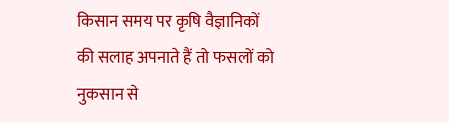किसान समय पर कृषि वैज्ञानिकों की सलाह अपनाते हैं तो फसलों को नुकसान से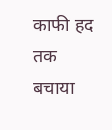काफी हद तक बचाया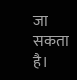जा सकता है।